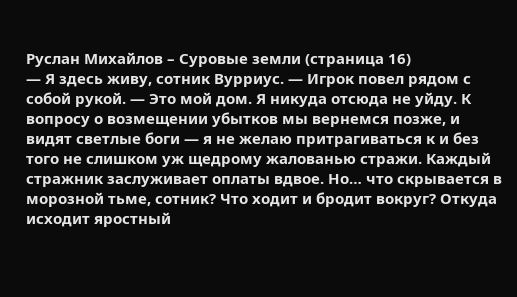Руслан Михайлов – Суровые земли (страница 16)
— Я здесь живу, сотник Вурриус. — Игрок повел рядом с собой рукой. — Это мой дом. Я никуда отсюда не уйду. К вопросу о возмещении убытков мы вернемся позже, и видят светлые боги — я не желаю притрагиваться к и без того не слишком уж щедрому жалованью стражи. Каждый стражник заслуживает оплаты вдвое. Но… что скрывается в морозной тьме, сотник? Что ходит и бродит вокруг? Откуда исходит яростный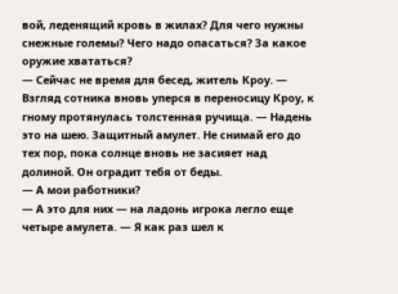вой, леденящий кровь в жилах? Для чего нужны снежные големы? Чего надо опасаться? За какое оружие хвататься?
— Сейчас не время для бесед, житель Кроу. — Взгляд сотника вновь уперся в переносицу Кроу, к гному протянулась толстенная ручища. — Надень это на шею. Защитный амулет. Не снимай его до тех пор, пока солнце вновь не засияет над долиной. Он оградит тебя от беды.
— А мои работники?
— А это для них — на ладонь игрока легло еще четыре амулета. — Я как раз шел к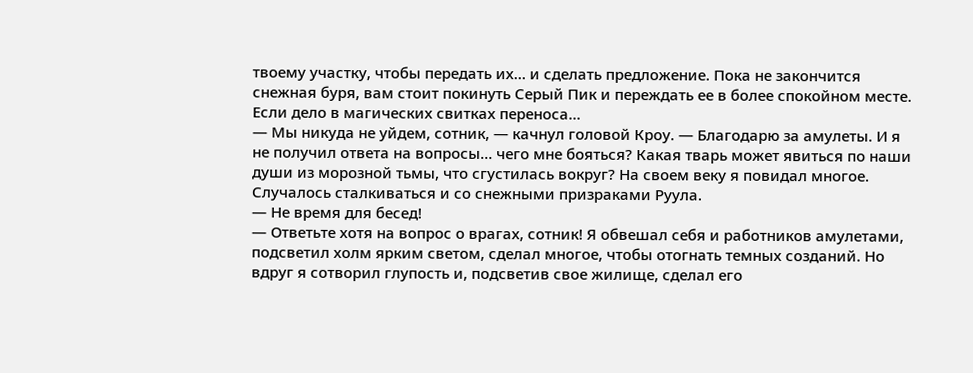твоему участку, чтобы передать их… и сделать предложение. Пока не закончится снежная буря, вам стоит покинуть Серый Пик и переждать ее в более спокойном месте. Если дело в магических свитках переноса…
— Мы никуда не уйдем, сотник, — качнул головой Кроу. — Благодарю за амулеты. И я не получил ответа на вопросы… чего мне бояться? Какая тварь может явиться по наши души из морозной тьмы, что сгустилась вокруг? На своем веку я повидал многое. Случалось сталкиваться и со снежными призраками Руула.
— Не время для бесед!
— Ответьте хотя на вопрос о врагах, сотник! Я обвешал себя и работников амулетами, подсветил холм ярким светом, сделал многое, чтобы отогнать темных созданий. Но вдруг я сотворил глупость и, подсветив свое жилище, сделал его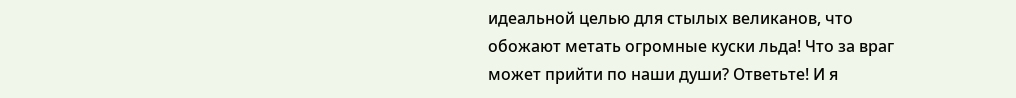идеальной целью для стылых великанов, что обожают метать огромные куски льда! Что за враг может прийти по наши души? Ответьте! И я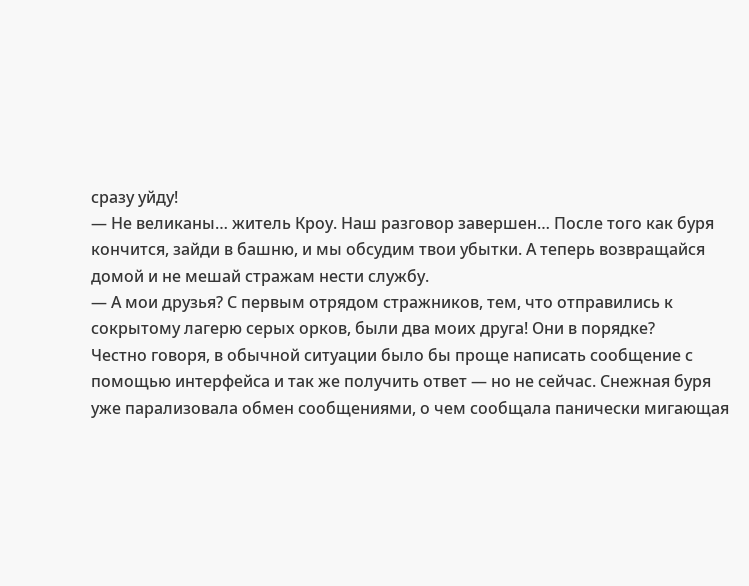сразу уйду!
— Не великаны… житель Кроу. Наш разговор завершен… После того как буря кончится, зайди в башню, и мы обсудим твои убытки. А теперь возвращайся домой и не мешай стражам нести службу.
— А мои друзья? С первым отрядом стражников, тем, что отправились к сокрытому лагерю серых орков, были два моих друга! Они в порядке?
Честно говоря, в обычной ситуации было бы проще написать сообщение с помощью интерфейса и так же получить ответ — но не сейчас. Снежная буря уже парализовала обмен сообщениями, о чем сообщала панически мигающая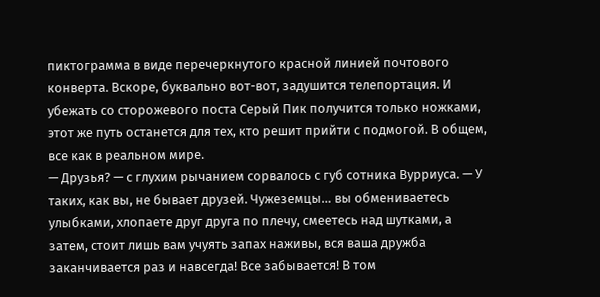пиктограмма в виде перечеркнутого красной линией почтового конверта. Вскоре, буквально вот-вот, задушится телепортация. И убежать со сторожевого поста Серый Пик получится только ножками, этот же путь останется для тех, кто решит прийти с подмогой. В общем, все как в реальном мире.
— Друзья? — с глухим рычанием сорвалось с губ сотника Вурриуса. — У таких, как вы, не бывает друзей. Чужеземцы… вы обмениваетесь улыбками, хлопаете друг друга по плечу, смеетесь над шутками, а затем, стоит лишь вам учуять запах наживы, вся ваша дружба заканчивается раз и навсегда! Все забывается! В том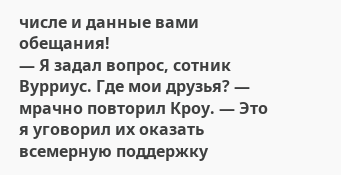числе и данные вами обещания!
— Я задал вопрос, сотник Вурриус. Где мои друзья? — мрачно повторил Кроу. — Это я уговорил их оказать всемерную поддержку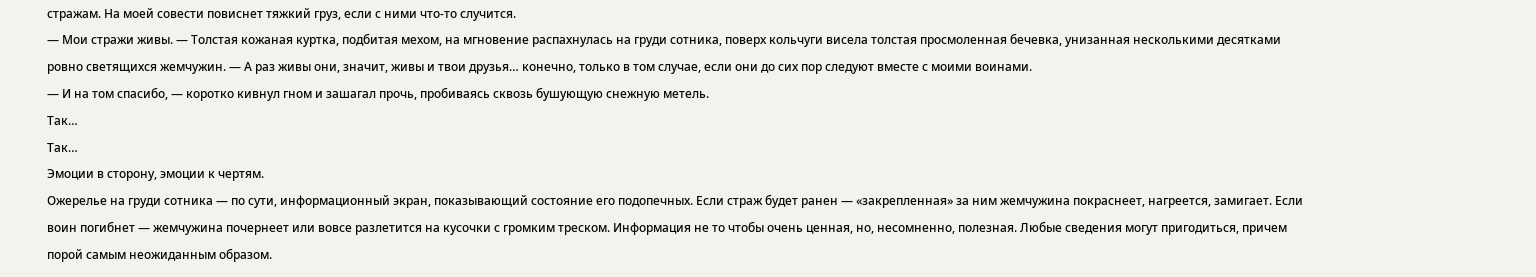стражам. На моей совести повиснет тяжкий груз, если с ними что-то случится.
— Мои стражи живы. — Толстая кожаная куртка, подбитая мехом, на мгновение распахнулась на груди сотника, поверх кольчуги висела толстая просмоленная бечевка, унизанная несколькими десятками ровно светящихся жемчужин. — А раз живы они, значит, живы и твои друзья… конечно, только в том случае, если они до сих пор следуют вместе с моими воинами.
— И на том спасибо, — коротко кивнул гном и зашагал прочь, пробиваясь сквозь бушующую снежную метель.
Так…
Так…
Эмоции в сторону, эмоции к чертям.
Ожерелье на груди сотника — по сути, информационный экран, показывающий состояние его подопечных. Если страж будет ранен — «закрепленная» за ним жемчужина покраснеет, нагреется, замигает. Если воин погибнет — жемчужина почернеет или вовсе разлетится на кусочки с громким треском. Информация не то чтобы очень ценная, но, несомненно, полезная. Любые сведения могут пригодиться, причем порой самым неожиданным образом.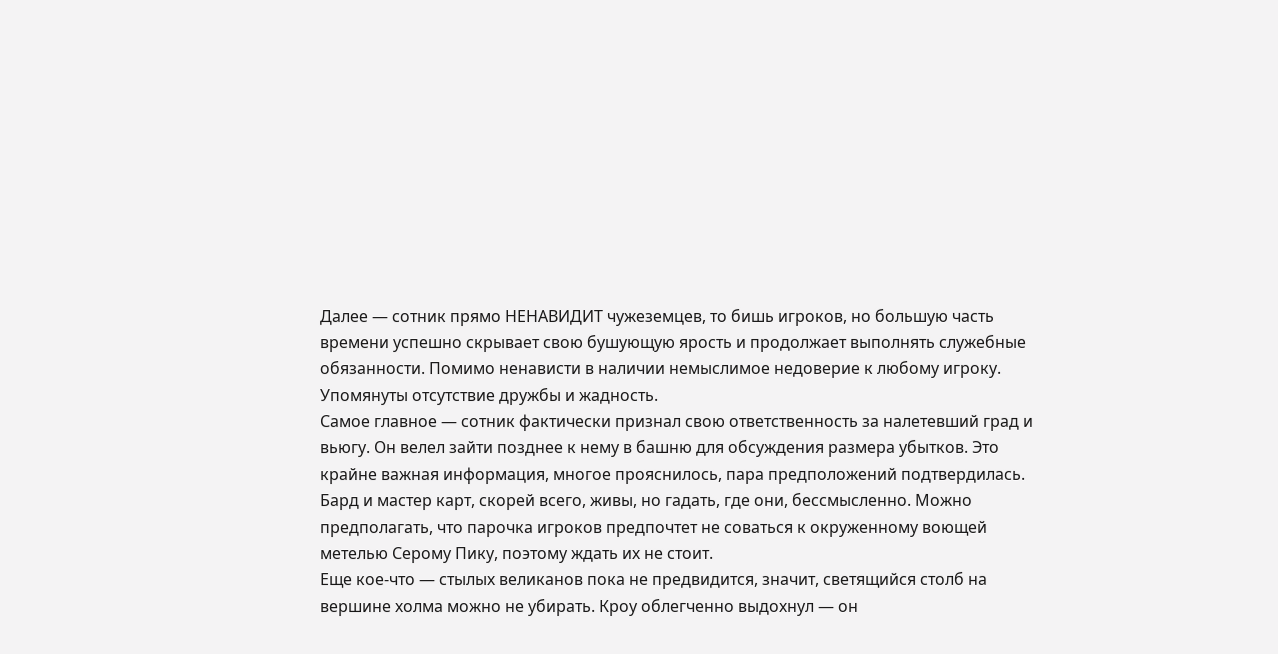Далее — сотник прямо НЕНАВИДИТ чужеземцев, то бишь игроков, но большую часть времени успешно скрывает свою бушующую ярость и продолжает выполнять служебные обязанности. Помимо ненависти в наличии немыслимое недоверие к любому игроку. Упомянуты отсутствие дружбы и жадность.
Самое главное — сотник фактически признал свою ответственность за налетевший град и вьюгу. Он велел зайти позднее к нему в башню для обсуждения размера убытков. Это крайне важная информация, многое прояснилось, пара предположений подтвердилась.
Бард и мастер карт, скорей всего, живы, но гадать, где они, бессмысленно. Можно предполагать, что парочка игроков предпочтет не соваться к окруженному воющей метелью Серому Пику, поэтому ждать их не стоит.
Еще кое-что — стылых великанов пока не предвидится, значит, светящийся столб на вершине холма можно не убирать. Кроу облегченно выдохнул — он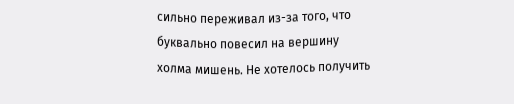сильно переживал из-за того, что буквально повесил на вершину холма мишень. Не хотелось получить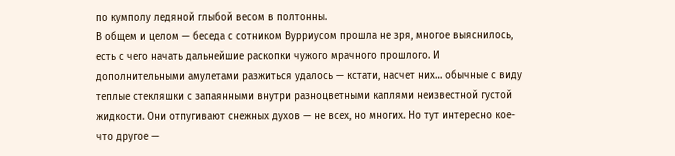по кумполу ледяной глыбой весом в полтонны.
В общем и целом — беседа с сотником Вурриусом прошла не зря, многое выяснилось, есть с чего начать дальнейшие раскопки чужого мрачного прошлого. И дополнительными амулетами разжиться удалось — кстати, насчет них… обычные с виду теплые стекляшки с запаянными внутри разноцветными каплями неизвестной густой жидкости. Они отпугивают снежных духов — не всех, но многих. Но тут интересно кое-что другое —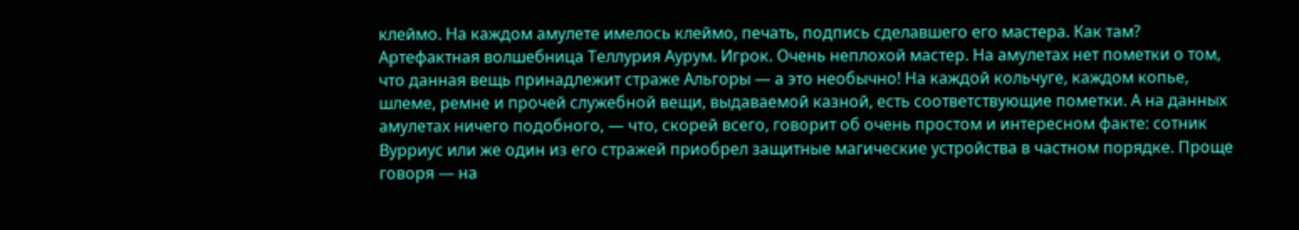клеймо. На каждом амулете имелось клеймо, печать, подпись сделавшего его мастера. Как там? Артефактная волшебница Теллурия Аурум. Игрок. Очень неплохой мастер. На амулетах нет пометки о том, что данная вещь принадлежит страже Альгоры — а это необычно! На каждой кольчуге, каждом копье, шлеме, ремне и прочей служебной вещи, выдаваемой казной, есть соответствующие пометки. А на данных амулетах ничего подобного, — что, скорей всего, говорит об очень простом и интересном факте: сотник Вурриус или же один из его стражей приобрел защитные магические устройства в частном порядке. Проще говоря — на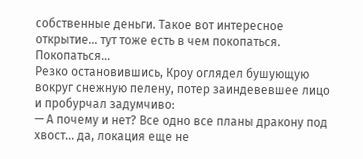собственные деньги. Такое вот интересное открытие… тут тоже есть в чем покопаться.
Покопаться…
Резко остановившись, Кроу оглядел бушующую вокруг снежную пелену, потер заиндевевшее лицо и пробурчал задумчиво:
— А почему и нет? Все одно все планы дракону под хвост… да, локация еще не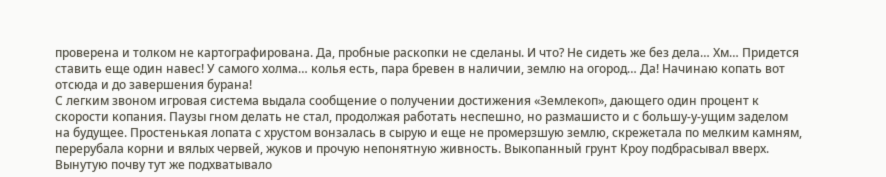проверена и толком не картографирована. Да, пробные раскопки не сделаны. И что? Не сидеть же без дела… Хм… Придется ставить еще один навес! У самого холма… колья есть, пара бревен в наличии, землю на огород… Да! Начинаю копать вот отсюда и до завершения бурана!
С легким звоном игровая система выдала сообщение о получении достижения «Землекоп», дающего один процент к скорости копания. Паузы гном делать не стал, продолжая работать неспешно, но размашисто и с большу-у-ущим заделом на будущее. Простенькая лопата с хрустом вонзалась в сырую и еще не промерзшую землю, скрежетала по мелким камням, перерубала корни и вялых червей, жуков и прочую непонятную живность. Выкопанный грунт Кроу подбрасывал вверх. Вынутую почву тут же подхватывало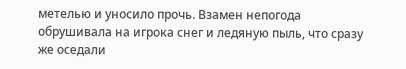метелью и уносило прочь. Взамен непогода обрушивала на игрока снег и ледяную пыль, что сразу же оседали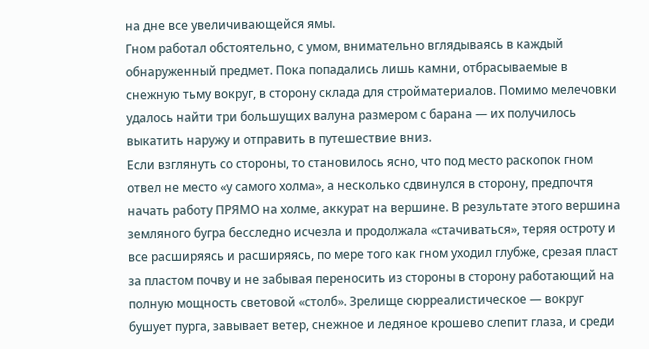на дне все увеличивающейся ямы.
Гном работал обстоятельно, с умом, внимательно вглядываясь в каждый обнаруженный предмет. Пока попадались лишь камни, отбрасываемые в снежную тьму вокруг, в сторону склада для стройматериалов. Помимо мелечовки удалось найти три большущих валуна размером с барана — их получилось выкатить наружу и отправить в путешествие вниз.
Если взглянуть со стороны, то становилось ясно, что под место раскопок гном отвел не место «у самого холма», а несколько сдвинулся в сторону, предпочтя начать работу ПРЯМО на холме, аккурат на вершине. В результате этого вершина земляного бугра бесследно исчезла и продолжала «стачиваться», теряя остроту и все расширяясь и расширяясь, по мере того как гном уходил глубже, срезая пласт за пластом почву и не забывая переносить из стороны в сторону работающий на полную мощность световой «столб». Зрелище сюрреалистическое — вокруг бушует пурга, завывает ветер, снежное и ледяное крошево слепит глаза, и среди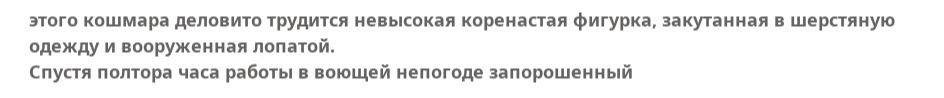этого кошмара деловито трудится невысокая коренастая фигурка, закутанная в шерстяную одежду и вооруженная лопатой.
Спустя полтора часа работы в воющей непогоде запорошенный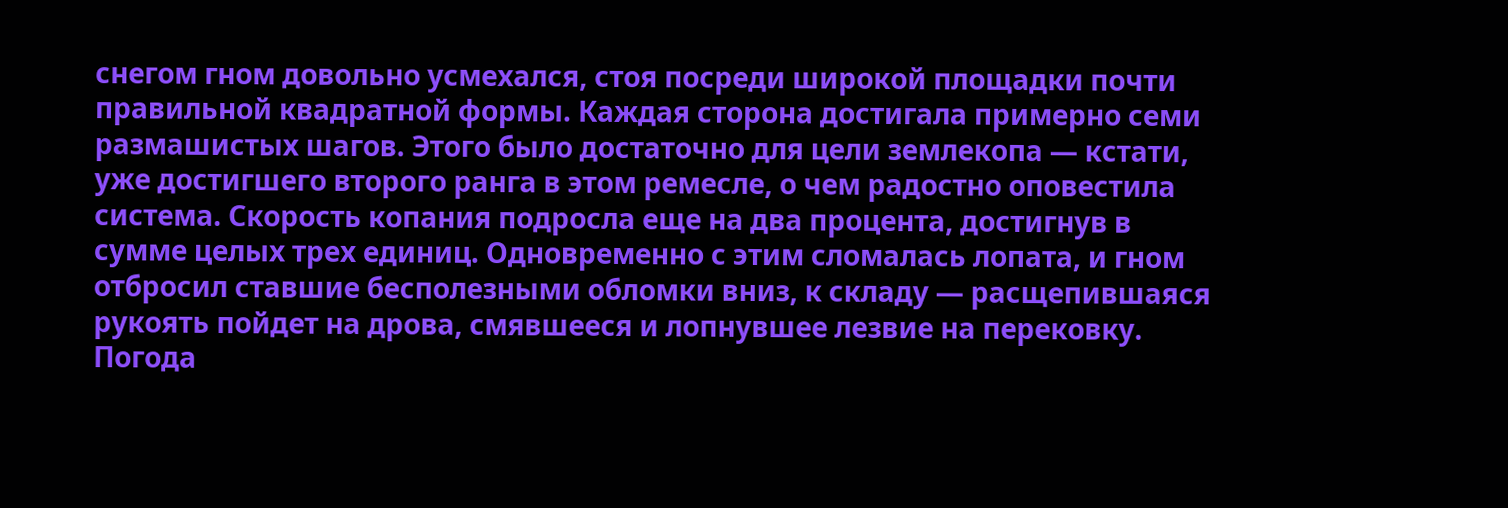снегом гном довольно усмехался, стоя посреди широкой площадки почти правильной квадратной формы. Каждая сторона достигала примерно семи размашистых шагов. Этого было достаточно для цели землекопа — кстати, уже достигшего второго ранга в этом ремесле, о чем радостно оповестила система. Скорость копания подросла еще на два процента, достигнув в сумме целых трех единиц. Одновременно с этим сломалась лопата, и гном отбросил ставшие бесполезными обломки вниз, к складу — расщепившаяся рукоять пойдет на дрова, смявшееся и лопнувшее лезвие на перековку.
Погода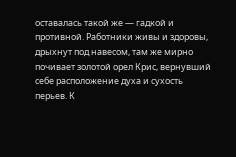оставалась такой же — гадкой и противной. Работники живы и здоровы, дрыхнут под навесом, там же мирно почивает золотой орел Крис, вернувший себе расположение духа и сухость перьев. К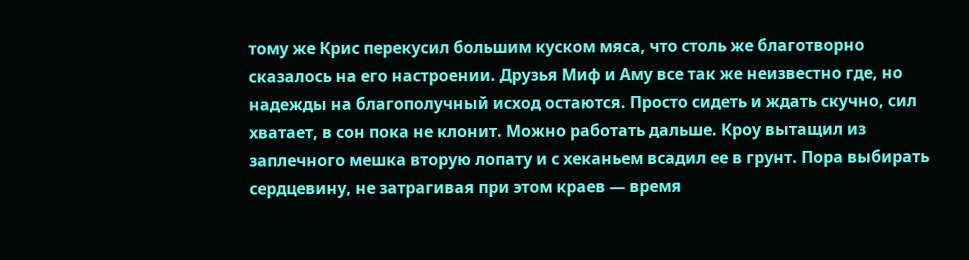тому же Крис перекусил большим куском мяса, что столь же благотворно сказалось на его настроении. Друзья Миф и Аму все так же неизвестно где, но надежды на благополучный исход остаются. Просто сидеть и ждать скучно, сил хватает, в сон пока не клонит. Можно работать дальше. Кроу вытащил из заплечного мешка вторую лопату и с хеканьем всадил ее в грунт. Пора выбирать сердцевину, не затрагивая при этом краев — время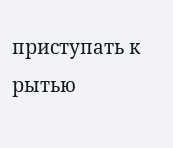приступать к рытью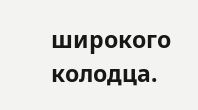широкого колодца.